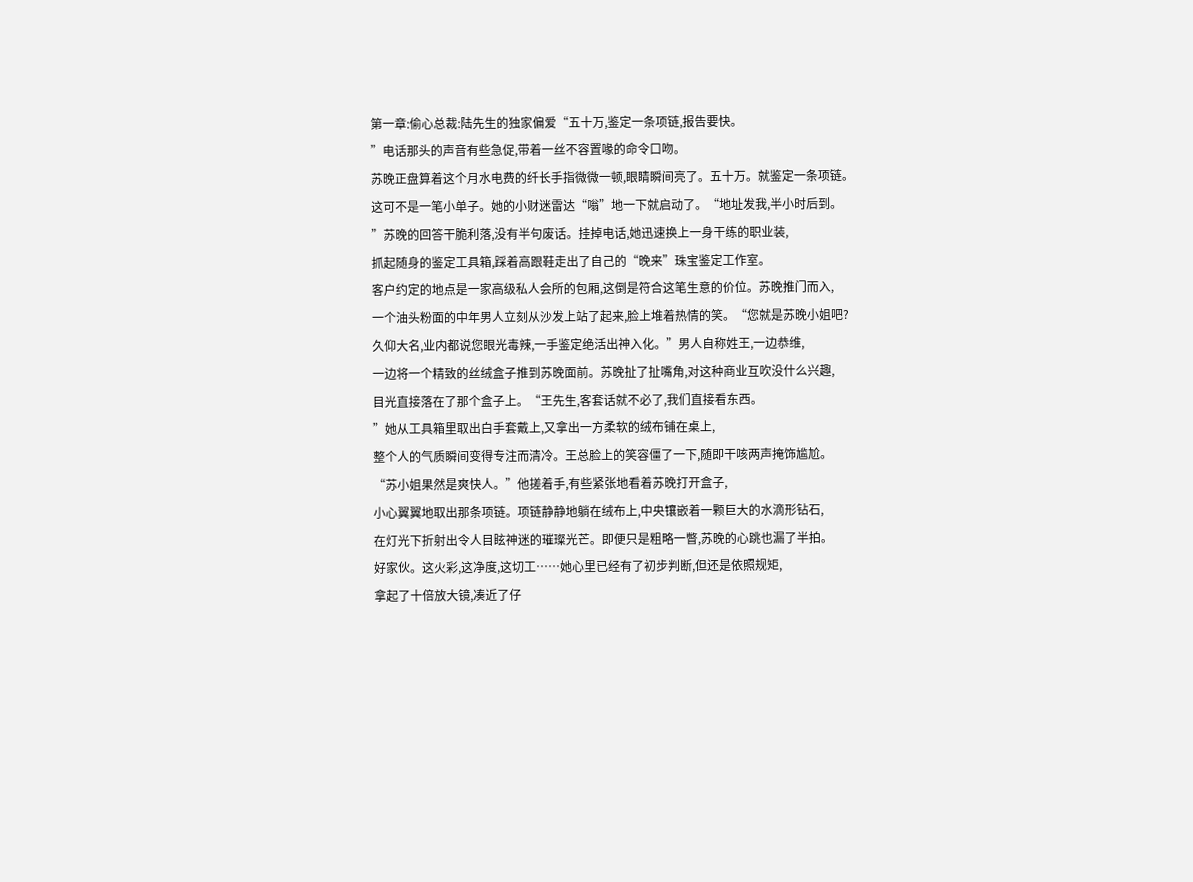第一章:偷心总裁:陆先生的独家偏爱“五十万,鉴定一条项链,报告要快。
”电话那头的声音有些急促,带着一丝不容置喙的命令口吻。
苏晚正盘算着这个月水电费的纤长手指微微一顿,眼睛瞬间亮了。五十万。就鉴定一条项链。
这可不是一笔小单子。她的小财迷雷达“嗡”地一下就启动了。“地址发我,半小时后到。
”苏晚的回答干脆利落,没有半句废话。挂掉电话,她迅速换上一身干练的职业装,
抓起随身的鉴定工具箱,踩着高跟鞋走出了自己的“晚来”珠宝鉴定工作室。
客户约定的地点是一家高级私人会所的包厢,这倒是符合这笔生意的价位。苏晚推门而入,
一个油头粉面的中年男人立刻从沙发上站了起来,脸上堆着热情的笑。“您就是苏晚小姐吧?
久仰大名,业内都说您眼光毒辣,一手鉴定绝活出神入化。”男人自称姓王,一边恭维,
一边将一个精致的丝绒盒子推到苏晚面前。苏晚扯了扯嘴角,对这种商业互吹没什么兴趣,
目光直接落在了那个盒子上。“王先生,客套话就不必了,我们直接看东西。
”她从工具箱里取出白手套戴上,又拿出一方柔软的绒布铺在桌上,
整个人的气质瞬间变得专注而清冷。王总脸上的笑容僵了一下,随即干咳两声掩饰尴尬。
“苏小姐果然是爽快人。”他搓着手,有些紧张地看着苏晚打开盒子,
小心翼翼地取出那条项链。项链静静地躺在绒布上,中央镶嵌着一颗巨大的水滴形钻石,
在灯光下折射出令人目眩神迷的璀璨光芒。即便只是粗略一瞥,苏晚的心跳也漏了半拍。
好家伙。这火彩,这净度,这切工……她心里已经有了初步判断,但还是依照规矩,
拿起了十倍放大镜,凑近了仔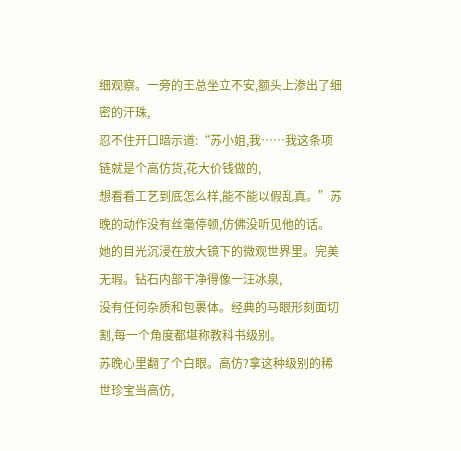细观察。一旁的王总坐立不安,额头上渗出了细密的汗珠,
忍不住开口暗示道:“苏小姐,我……我这条项链就是个高仿货,花大价钱做的,
想看看工艺到底怎么样,能不能以假乱真。”苏晚的动作没有丝毫停顿,仿佛没听见他的话。
她的目光沉浸在放大镜下的微观世界里。完美无瑕。钻石内部干净得像一汪冰泉,
没有任何杂质和包裹体。经典的马眼形刻面切割,每一个角度都堪称教科书级别。
苏晚心里翻了个白眼。高仿?拿这种级别的稀世珍宝当高仿,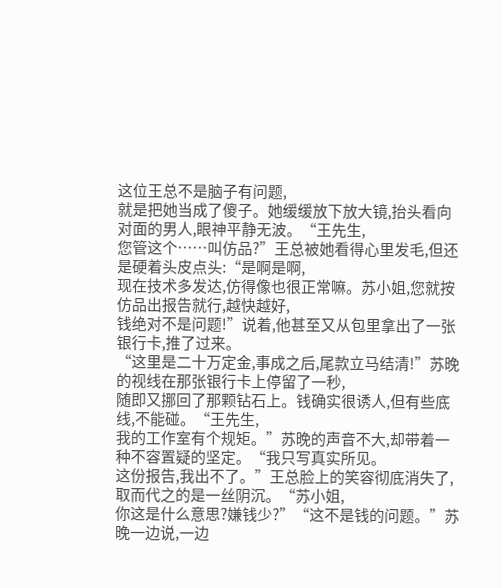这位王总不是脑子有问题,
就是把她当成了傻子。她缓缓放下放大镜,抬头看向对面的男人,眼神平静无波。“王先生,
您管这个……叫仿品?”王总被她看得心里发毛,但还是硬着头皮点头:“是啊是啊,
现在技术多发达,仿得像也很正常嘛。苏小姐,您就按仿品出报告就行,越快越好,
钱绝对不是问题!”说着,他甚至又从包里拿出了一张银行卡,推了过来。
“这里是二十万定金,事成之后,尾款立马结清!”苏晚的视线在那张银行卡上停留了一秒,
随即又挪回了那颗钻石上。钱确实很诱人,但有些底线,不能碰。“王先生,
我的工作室有个规矩。”苏晚的声音不大,却带着一种不容置疑的坚定。“我只写真实所见。
这份报告,我出不了。”王总脸上的笑容彻底消失了,取而代之的是一丝阴沉。“苏小姐,
你这是什么意思?嫌钱少?”“这不是钱的问题。”苏晚一边说,一边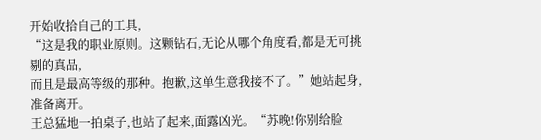开始收拾自己的工具,
“这是我的职业原则。这颗钻石,无论从哪个角度看,都是无可挑剔的真品,
而且是最高等级的那种。抱歉,这单生意我接不了。”她站起身,准备离开。
王总猛地一拍桌子,也站了起来,面露凶光。“苏晚!你别给脸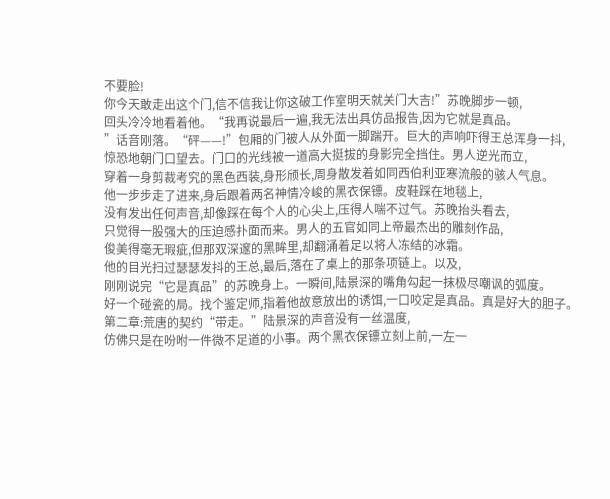不要脸!
你今天敢走出这个门,信不信我让你这破工作室明天就关门大吉!”苏晚脚步一顿,
回头冷冷地看着他。“我再说最后一遍,我无法出具仿品报告,因为它就是真品。
”话音刚落。“砰——!”包厢的门被人从外面一脚踹开。巨大的声响吓得王总浑身一抖,
惊恐地朝门口望去。门口的光线被一道高大挺拔的身影完全挡住。男人逆光而立,
穿着一身剪裁考究的黑色西装,身形颀长,周身散发着如同西伯利亚寒流般的骇人气息。
他一步步走了进来,身后跟着两名神情冷峻的黑衣保镖。皮鞋踩在地毯上,
没有发出任何声音,却像踩在每个人的心尖上,压得人喘不过气。苏晚抬头看去,
只觉得一股强大的压迫感扑面而来。男人的五官如同上帝最杰出的雕刻作品,
俊美得毫无瑕疵,但那双深邃的黑眸里,却翻涌着足以将人冻结的冰霜。
他的目光扫过瑟瑟发抖的王总,最后,落在了桌上的那条项链上。以及,
刚刚说完“它是真品”的苏晚身上。一瞬间,陆景深的嘴角勾起一抹极尽嘲讽的弧度。
好一个碰瓷的局。找个鉴定师,指着他故意放出的诱饵,一口咬定是真品。真是好大的胆子。
第二章:荒唐的契约“带走。”陆景深的声音没有一丝温度,
仿佛只是在吩咐一件微不足道的小事。两个黑衣保镖立刻上前,一左一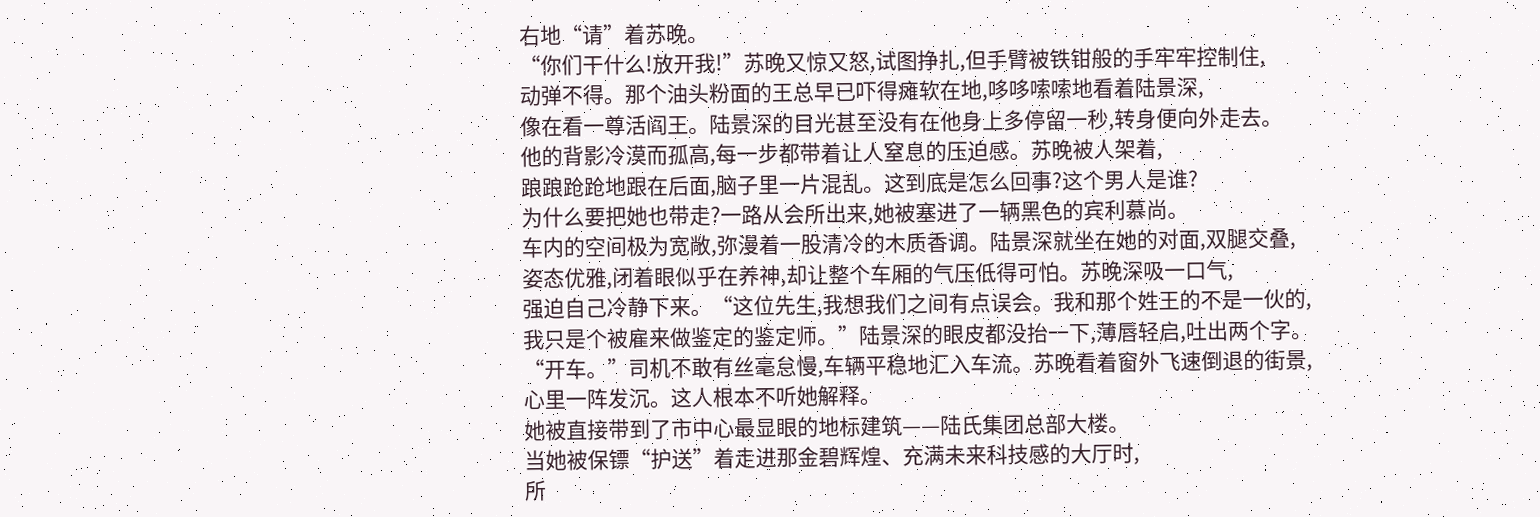右地“请”着苏晚。
“你们干什么!放开我!”苏晚又惊又怒,试图挣扎,但手臂被铁钳般的手牢牢控制住,
动弹不得。那个油头粉面的王总早已吓得瘫软在地,哆哆嗦嗦地看着陆景深,
像在看一尊活阎王。陆景深的目光甚至没有在他身上多停留一秒,转身便向外走去。
他的背影冷漠而孤高,每一步都带着让人窒息的压迫感。苏晚被人架着,
踉踉跄跄地跟在后面,脑子里一片混乱。这到底是怎么回事?这个男人是谁?
为什么要把她也带走?一路从会所出来,她被塞进了一辆黑色的宾利慕尚。
车内的空间极为宽敞,弥漫着一股清冷的木质香调。陆景深就坐在她的对面,双腿交叠,
姿态优雅,闭着眼似乎在养神,却让整个车厢的气压低得可怕。苏晚深吸一口气,
强迫自己冷静下来。“这位先生,我想我们之间有点误会。我和那个姓王的不是一伙的,
我只是个被雇来做鉴定的鉴定师。”陆景深的眼皮都没抬一下,薄唇轻启,吐出两个字。
“开车。”司机不敢有丝毫怠慢,车辆平稳地汇入车流。苏晚看着窗外飞速倒退的街景,
心里一阵发沉。这人根本不听她解释。
她被直接带到了市中心最显眼的地标建筑——陆氏集团总部大楼。
当她被保镖“护送”着走进那金碧辉煌、充满未来科技感的大厅时,
所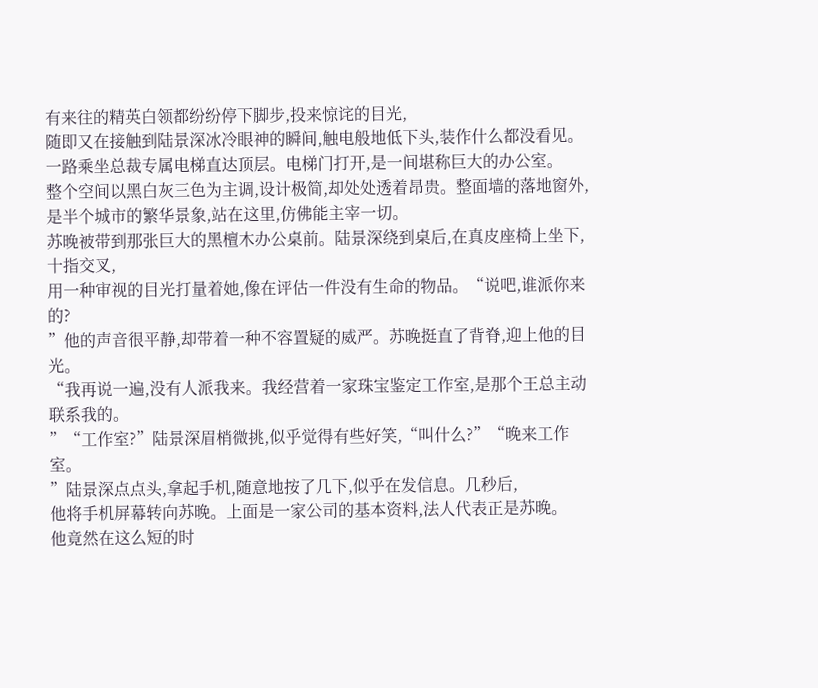有来往的精英白领都纷纷停下脚步,投来惊诧的目光,
随即又在接触到陆景深冰冷眼神的瞬间,触电般地低下头,装作什么都没看见。
一路乘坐总裁专属电梯直达顶层。电梯门打开,是一间堪称巨大的办公室。
整个空间以黑白灰三色为主调,设计极简,却处处透着昂贵。整面墙的落地窗外,
是半个城市的繁华景象,站在这里,仿佛能主宰一切。
苏晚被带到那张巨大的黑檀木办公桌前。陆景深绕到桌后,在真皮座椅上坐下,十指交叉,
用一种审视的目光打量着她,像在评估一件没有生命的物品。“说吧,谁派你来的?
”他的声音很平静,却带着一种不容置疑的威严。苏晚挺直了背脊,迎上他的目光。
“我再说一遍,没有人派我来。我经营着一家珠宝鉴定工作室,是那个王总主动联系我的。
”“工作室?”陆景深眉梢微挑,似乎觉得有些好笑,“叫什么?”“晚来工作室。
”陆景深点点头,拿起手机,随意地按了几下,似乎在发信息。几秒后,
他将手机屏幕转向苏晚。上面是一家公司的基本资料,法人代表正是苏晚。
他竟然在这么短的时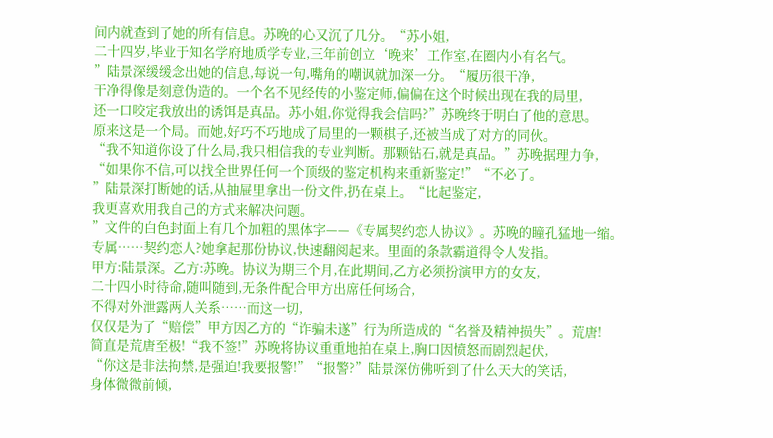间内就查到了她的所有信息。苏晚的心又沉了几分。“苏小姐,
二十四岁,毕业于知名学府地质学专业,三年前创立‘晚来’工作室,在圈内小有名气。
”陆景深缓缓念出她的信息,每说一句,嘴角的嘲讽就加深一分。“履历很干净,
干净得像是刻意伪造的。一个名不见经传的小鉴定师,偏偏在这个时候出现在我的局里,
还一口咬定我放出的诱饵是真品。苏小姐,你觉得我会信吗?”苏晚终于明白了他的意思。
原来这是一个局。而她,好巧不巧地成了局里的一颗棋子,还被当成了对方的同伙。
“我不知道你设了什么局,我只相信我的专业判断。那颗钻石,就是真品。”苏晚据理力争,
“如果你不信,可以找全世界任何一个顶级的鉴定机构来重新鉴定!”“不必了。
”陆景深打断她的话,从抽屉里拿出一份文件,扔在桌上。“比起鉴定,
我更喜欢用我自己的方式来解决问题。
”文件的白色封面上有几个加粗的黑体字——《专属契约恋人协议》。苏晚的瞳孔猛地一缩。
专属……契约恋人?她拿起那份协议,快速翻阅起来。里面的条款霸道得令人发指。
甲方:陆景深。乙方:苏晚。协议为期三个月,在此期间,乙方必须扮演甲方的女友,
二十四小时待命,随叫随到,无条件配合甲方出席任何场合,
不得对外泄露两人关系……而这一切,
仅仅是为了“赔偿”甲方因乙方的“诈骗未遂”行为所造成的“名誉及精神损失”。荒唐!
简直是荒唐至极!“我不签!”苏晚将协议重重地拍在桌上,胸口因愤怒而剧烈起伏,
“你这是非法拘禁,是强迫!我要报警!”“报警?”陆景深仿佛听到了什么天大的笑话,
身体微微前倾,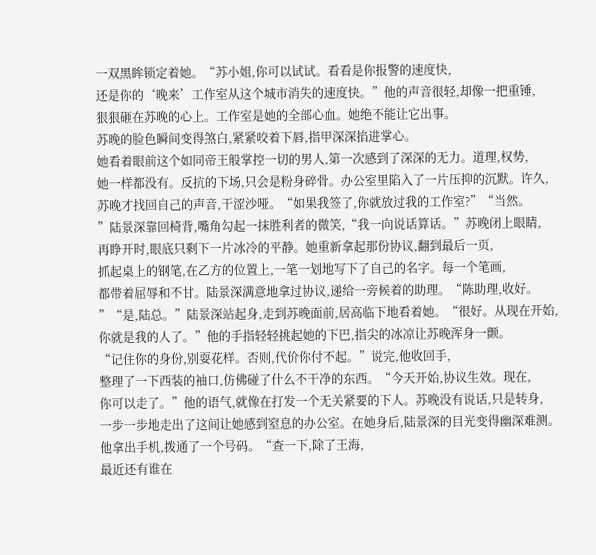一双黑眸锁定着她。“苏小姐,你可以试试。看看是你报警的速度快,
还是你的‘晚来’工作室从这个城市消失的速度快。”他的声音很轻,却像一把重锤,
狠狠砸在苏晚的心上。工作室是她的全部心血。她绝不能让它出事。
苏晚的脸色瞬间变得煞白,紧紧咬着下唇,指甲深深掐进掌心。
她看着眼前这个如同帝王般掌控一切的男人,第一次感到了深深的无力。道理,权势,
她一样都没有。反抗的下场,只会是粉身碎骨。办公室里陷入了一片压抑的沉默。许久,
苏晚才找回自己的声音,干涩沙哑。“如果我签了,你就放过我的工作室?”“当然。
”陆景深靠回椅背,嘴角勾起一抹胜利者的微笑,“我一向说话算话。”苏晚闭上眼睛,
再睁开时,眼底只剩下一片冰冷的平静。她重新拿起那份协议,翻到最后一页,
抓起桌上的钢笔,在乙方的位置上,一笔一划地写下了自己的名字。每一个笔画,
都带着屈辱和不甘。陆景深满意地拿过协议,递给一旁候着的助理。“陈助理,收好。
”“是,陆总。”陆景深站起身,走到苏晚面前,居高临下地看着她。“很好。从现在开始,
你就是我的人了。”他的手指轻轻挑起她的下巴,指尖的冰凉让苏晚浑身一颤。
“记住你的身份,别耍花样。否则,代价你付不起。”说完,他收回手,
整理了一下西装的袖口,仿佛碰了什么不干净的东西。“今天开始,协议生效。现在,
你可以走了。”他的语气,就像在打发一个无关紧要的下人。苏晚没有说话,只是转身,
一步一步地走出了这间让她感到窒息的办公室。在她身后,陆景深的目光变得幽深难测。
他拿出手机,拨通了一个号码。“查一下,除了王海,
最近还有谁在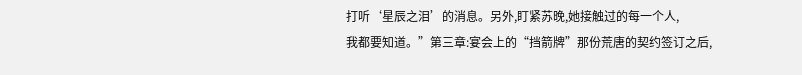打听‘星辰之泪’的消息。另外,盯紧苏晚,她接触过的每一个人,
我都要知道。”第三章:宴会上的“挡箭牌”那份荒唐的契约签订之后,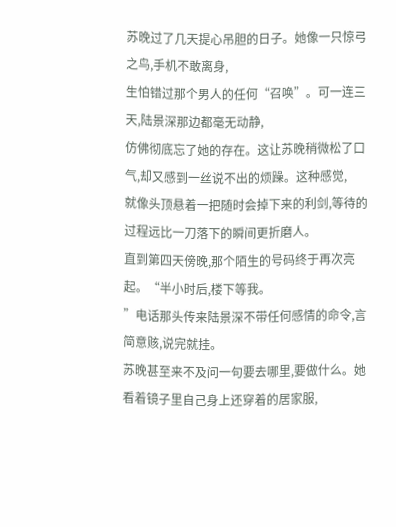苏晚过了几天提心吊胆的日子。她像一只惊弓之鸟,手机不敢离身,
生怕错过那个男人的任何“召唤”。可一连三天,陆景深那边都毫无动静,
仿佛彻底忘了她的存在。这让苏晚稍微松了口气,却又感到一丝说不出的烦躁。这种感觉,
就像头顶悬着一把随时会掉下来的利剑,等待的过程远比一刀落下的瞬间更折磨人。
直到第四天傍晚,那个陌生的号码终于再次亮起。“半小时后,楼下等我。
”电话那头传来陆景深不带任何感情的命令,言简意赅,说完就挂。
苏晚甚至来不及问一句要去哪里,要做什么。她看着镜子里自己身上还穿着的居家服,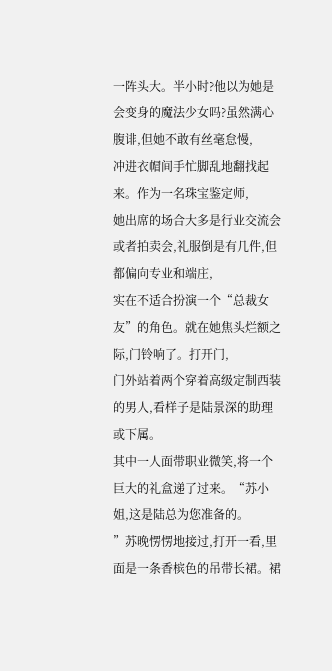一阵头大。半小时?他以为她是会变身的魔法少女吗?虽然满心腹诽,但她不敢有丝毫怠慢,
冲进衣帽间手忙脚乱地翻找起来。作为一名珠宝鉴定师,
她出席的场合大多是行业交流会或者拍卖会,礼服倒是有几件,但都偏向专业和端庄,
实在不适合扮演一个“总裁女友”的角色。就在她焦头烂额之际,门铃响了。打开门,
门外站着两个穿着高级定制西装的男人,看样子是陆景深的助理或下属。
其中一人面带职业微笑,将一个巨大的礼盒递了过来。“苏小姐,这是陆总为您准备的。
”苏晚愣愣地接过,打开一看,里面是一条香槟色的吊带长裙。裙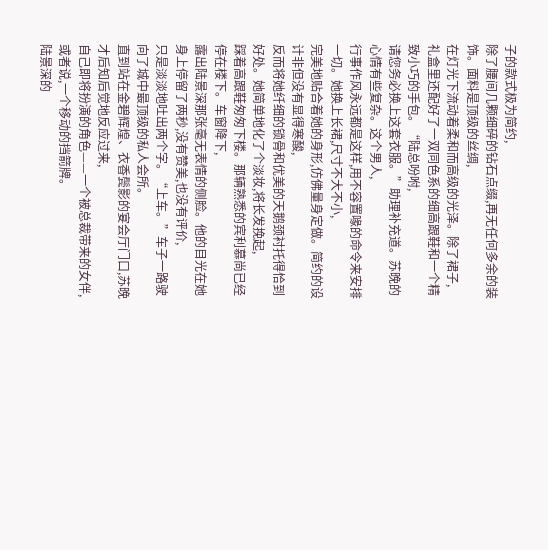子的款式极为简约,
除了腰间几颗细碎的钻石点缀,再无任何多余的装饰。面料是顶级的丝绸,
在灯光下流动着柔和而高级的光泽。除了裙子,
礼盒里还配好了一双同色系的细高跟鞋和一个精致小巧的手包。“陆总吩咐,
请您务必换上这套衣服。”助理补充道。苏晚的心情有些复杂。这个男人,
行事作风永远都是这样,用不容置喙的命令来安排一切。她换上长裙,尺寸不大不小,
完美地贴合着她的身形,仿佛量身定做。简约的设计非但没有显得寒酸,
反而将她纤细的锁骨和优美的天鹅颈衬托得恰到好处。她简单地化了个淡妆,将长发挽起,
踩着高跟鞋匆匆下楼。那辆熟悉的宾利慕尚已经停在楼下。车窗降下,
露出陆景深那张毫无表情的侧脸。他的目光在她身上停留了两秒,没有赞美,也没有评价,
只是淡淡地吐出两个字。“上车。”车子一路驶向了城中最顶级的私人会所。
直到站在金碧辉煌、衣香鬓影的宴会厅门口,苏晚才后知后觉地反应过来,
自己即将扮演的角色——一个被总裁带来的女伴,或者说,一个移动的挡箭牌。
陆景深的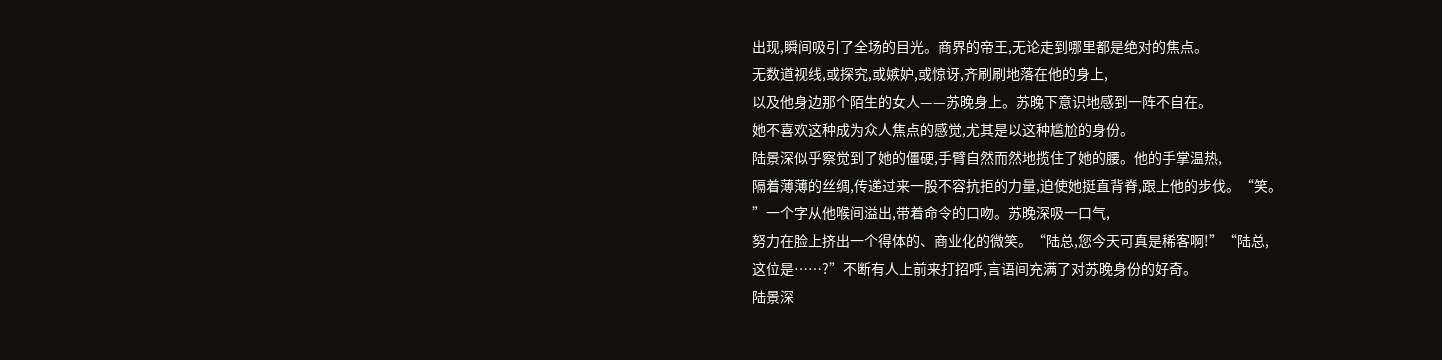出现,瞬间吸引了全场的目光。商界的帝王,无论走到哪里都是绝对的焦点。
无数道视线,或探究,或嫉妒,或惊讶,齐刷刷地落在他的身上,
以及他身边那个陌生的女人——苏晚身上。苏晚下意识地感到一阵不自在。
她不喜欢这种成为众人焦点的感觉,尤其是以这种尴尬的身份。
陆景深似乎察觉到了她的僵硬,手臂自然而然地揽住了她的腰。他的手掌温热,
隔着薄薄的丝绸,传递过来一股不容抗拒的力量,迫使她挺直背脊,跟上他的步伐。“笑。
”一个字从他喉间溢出,带着命令的口吻。苏晚深吸一口气,
努力在脸上挤出一个得体的、商业化的微笑。“陆总,您今天可真是稀客啊!”“陆总,
这位是……?”不断有人上前来打招呼,言语间充满了对苏晚身份的好奇。
陆景深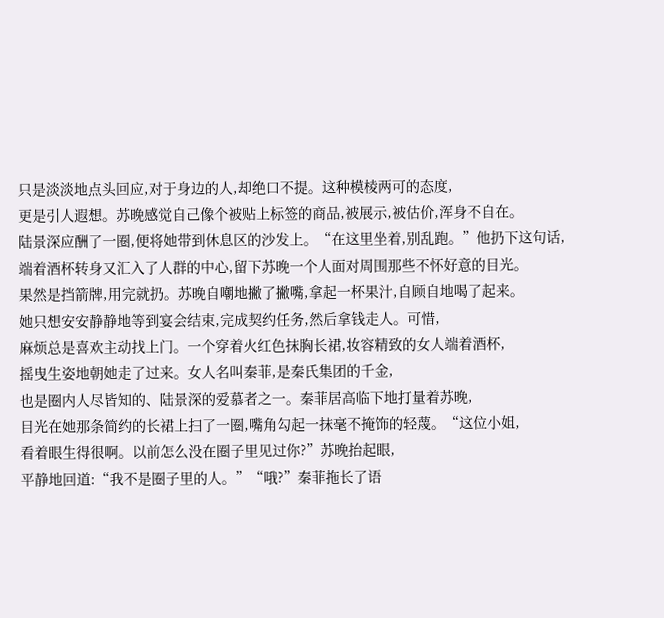只是淡淡地点头回应,对于身边的人,却绝口不提。这种模棱两可的态度,
更是引人遐想。苏晚感觉自己像个被贴上标签的商品,被展示,被估价,浑身不自在。
陆景深应酬了一圈,便将她带到休息区的沙发上。“在这里坐着,别乱跑。”他扔下这句话,
端着酒杯转身又汇入了人群的中心,留下苏晚一个人面对周围那些不怀好意的目光。
果然是挡箭牌,用完就扔。苏晚自嘲地撇了撇嘴,拿起一杯果汁,自顾自地喝了起来。
她只想安安静静地等到宴会结束,完成契约任务,然后拿钱走人。可惜,
麻烦总是喜欢主动找上门。一个穿着火红色抹胸长裙,妆容精致的女人端着酒杯,
摇曳生姿地朝她走了过来。女人名叫秦菲,是秦氏集团的千金,
也是圈内人尽皆知的、陆景深的爱慕者之一。秦菲居高临下地打量着苏晚,
目光在她那条简约的长裙上扫了一圈,嘴角勾起一抹毫不掩饰的轻蔑。“这位小姐,
看着眼生得很啊。以前怎么没在圈子里见过你?”苏晚抬起眼,
平静地回道:“我不是圈子里的人。”“哦?”秦菲拖长了语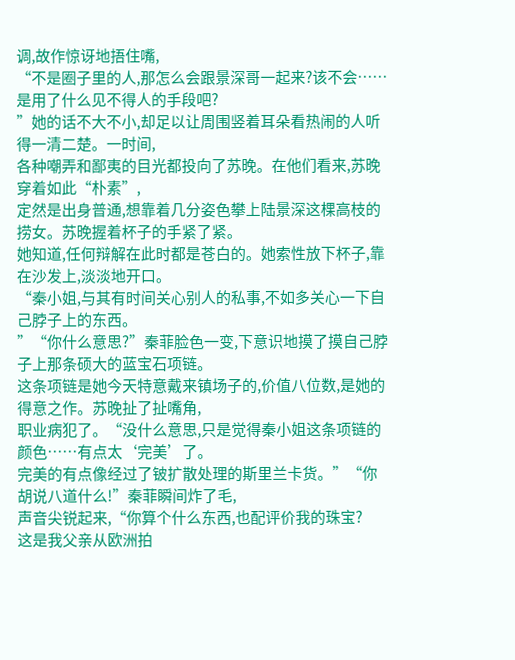调,故作惊讶地捂住嘴,
“不是圈子里的人,那怎么会跟景深哥一起来?该不会……是用了什么见不得人的手段吧?
”她的话不大不小,却足以让周围竖着耳朵看热闹的人听得一清二楚。一时间,
各种嘲弄和鄙夷的目光都投向了苏晚。在他们看来,苏晚穿着如此“朴素”,
定然是出身普通,想靠着几分姿色攀上陆景深这棵高枝的捞女。苏晚握着杯子的手紧了紧。
她知道,任何辩解在此时都是苍白的。她索性放下杯子,靠在沙发上,淡淡地开口。
“秦小姐,与其有时间关心别人的私事,不如多关心一下自己脖子上的东西。
”“你什么意思?”秦菲脸色一变,下意识地摸了摸自己脖子上那条硕大的蓝宝石项链。
这条项链是她今天特意戴来镇场子的,价值八位数,是她的得意之作。苏晚扯了扯嘴角,
职业病犯了。“没什么意思,只是觉得秦小姐这条项链的颜色……有点太‘完美’了。
完美的有点像经过了铍扩散处理的斯里兰卡货。”“你胡说八道什么!”秦菲瞬间炸了毛,
声音尖锐起来,“你算个什么东西,也配评价我的珠宝?
这是我父亲从欧洲拍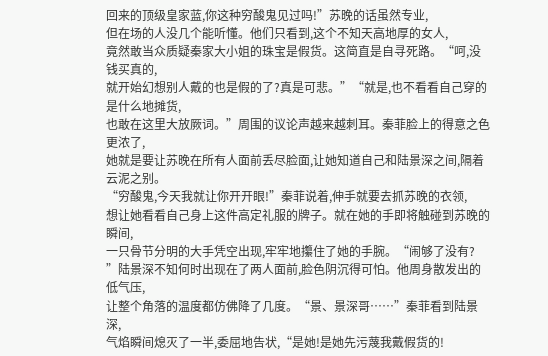回来的顶级皇家蓝,你这种穷酸鬼见过吗!”苏晚的话虽然专业,
但在场的人没几个能听懂。他们只看到,这个不知天高地厚的女人,
竟然敢当众质疑秦家大小姐的珠宝是假货。这简直是自寻死路。“呵,没钱买真的,
就开始幻想别人戴的也是假的了?真是可悲。”“就是,也不看看自己穿的是什么地摊货,
也敢在这里大放厥词。”周围的议论声越来越刺耳。秦菲脸上的得意之色更浓了,
她就是要让苏晚在所有人面前丢尽脸面,让她知道自己和陆景深之间,隔着云泥之别。
“穷酸鬼,今天我就让你开开眼!”秦菲说着,伸手就要去抓苏晚的衣领,
想让她看看自己身上这件高定礼服的牌子。就在她的手即将触碰到苏晚的瞬间,
一只骨节分明的大手凭空出现,牢牢地攥住了她的手腕。“闹够了没有?
”陆景深不知何时出现在了两人面前,脸色阴沉得可怕。他周身散发出的低气压,
让整个角落的温度都仿佛降了几度。“景、景深哥……”秦菲看到陆景深,
气焰瞬间熄灭了一半,委屈地告状,“是她!是她先污蔑我戴假货的!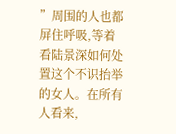”周围的人也都屏住呼吸,等着看陆景深如何处置这个不识抬举的女人。在所有人看来,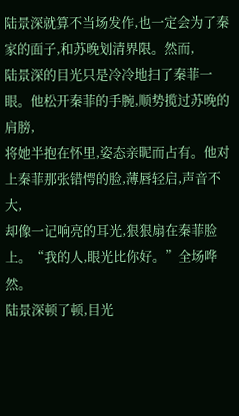陆景深就算不当场发作,也一定会为了秦家的面子,和苏晚划清界限。然而,
陆景深的目光只是冷冷地扫了秦菲一眼。他松开秦菲的手腕,顺势揽过苏晚的肩膀,
将她半抱在怀里,姿态亲昵而占有。他对上秦菲那张错愕的脸,薄唇轻启,声音不大,
却像一记响亮的耳光,狠狠扇在秦菲脸上。“我的人,眼光比你好。”全场哗然。
陆景深顿了顿,目光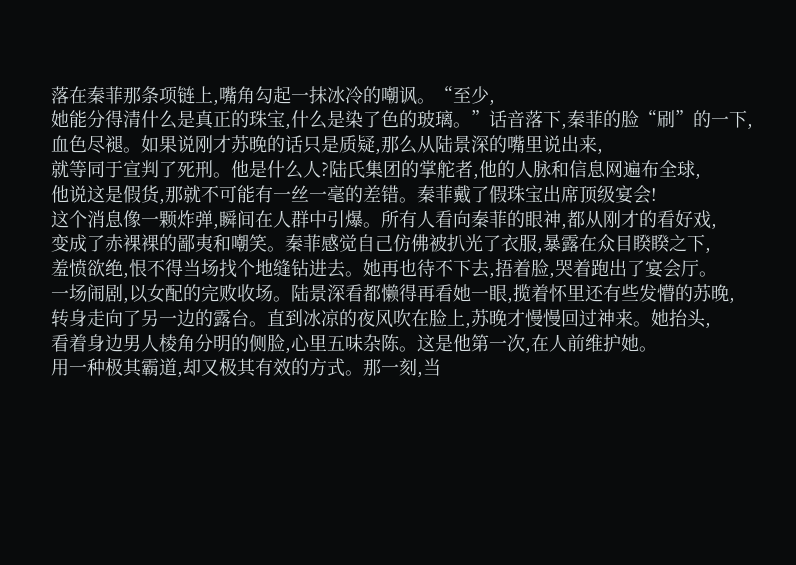落在秦菲那条项链上,嘴角勾起一抹冰冷的嘲讽。“至少,
她能分得清什么是真正的珠宝,什么是染了色的玻璃。”话音落下,秦菲的脸“刷”的一下,
血色尽褪。如果说刚才苏晚的话只是质疑,那么从陆景深的嘴里说出来,
就等同于宣判了死刑。他是什么人?陆氏集团的掌舵者,他的人脉和信息网遍布全球,
他说这是假货,那就不可能有一丝一毫的差错。秦菲戴了假珠宝出席顶级宴会!
这个消息像一颗炸弹,瞬间在人群中引爆。所有人看向秦菲的眼神,都从刚才的看好戏,
变成了赤裸裸的鄙夷和嘲笑。秦菲感觉自己仿佛被扒光了衣服,暴露在众目睽睽之下,
羞愤欲绝,恨不得当场找个地缝钻进去。她再也待不下去,捂着脸,哭着跑出了宴会厅。
一场闹剧,以女配的完败收场。陆景深看都懒得再看她一眼,揽着怀里还有些发懵的苏晚,
转身走向了另一边的露台。直到冰凉的夜风吹在脸上,苏晚才慢慢回过神来。她抬头,
看着身边男人棱角分明的侧脸,心里五味杂陈。这是他第一次,在人前维护她。
用一种极其霸道,却又极其有效的方式。那一刻,当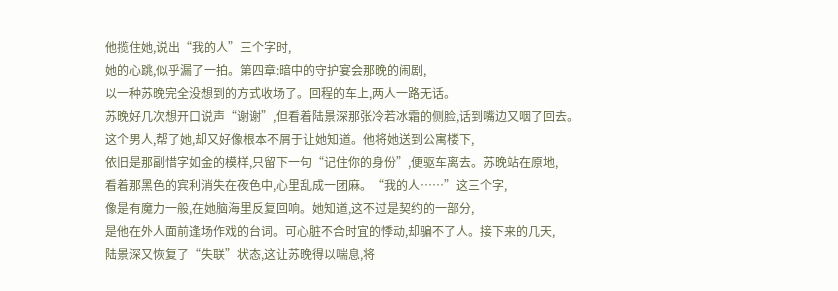他揽住她,说出“我的人”三个字时,
她的心跳,似乎漏了一拍。第四章:暗中的守护宴会那晚的闹剧,
以一种苏晚完全没想到的方式收场了。回程的车上,两人一路无话。
苏晚好几次想开口说声“谢谢”,但看着陆景深那张冷若冰霜的侧脸,话到嘴边又咽了回去。
这个男人,帮了她,却又好像根本不屑于让她知道。他将她送到公寓楼下,
依旧是那副惜字如金的模样,只留下一句“记住你的身份”,便驱车离去。苏晚站在原地,
看着那黑色的宾利消失在夜色中,心里乱成一团麻。“我的人……”这三个字,
像是有魔力一般,在她脑海里反复回响。她知道,这不过是契约的一部分,
是他在外人面前逢场作戏的台词。可心脏不合时宜的悸动,却骗不了人。接下来的几天,
陆景深又恢复了“失联”状态,这让苏晚得以喘息,将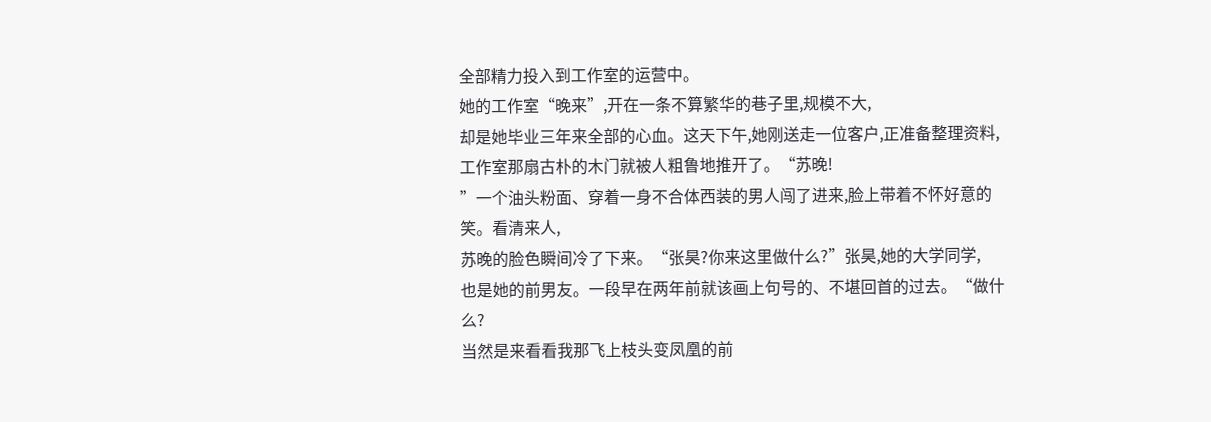全部精力投入到工作室的运营中。
她的工作室“晚来”,开在一条不算繁华的巷子里,规模不大,
却是她毕业三年来全部的心血。这天下午,她刚送走一位客户,正准备整理资料,
工作室那扇古朴的木门就被人粗鲁地推开了。“苏晚!
”一个油头粉面、穿着一身不合体西装的男人闯了进来,脸上带着不怀好意的笑。看清来人,
苏晚的脸色瞬间冷了下来。“张昊?你来这里做什么?”张昊,她的大学同学,
也是她的前男友。一段早在两年前就该画上句号的、不堪回首的过去。“做什么?
当然是来看看我那飞上枝头变凤凰的前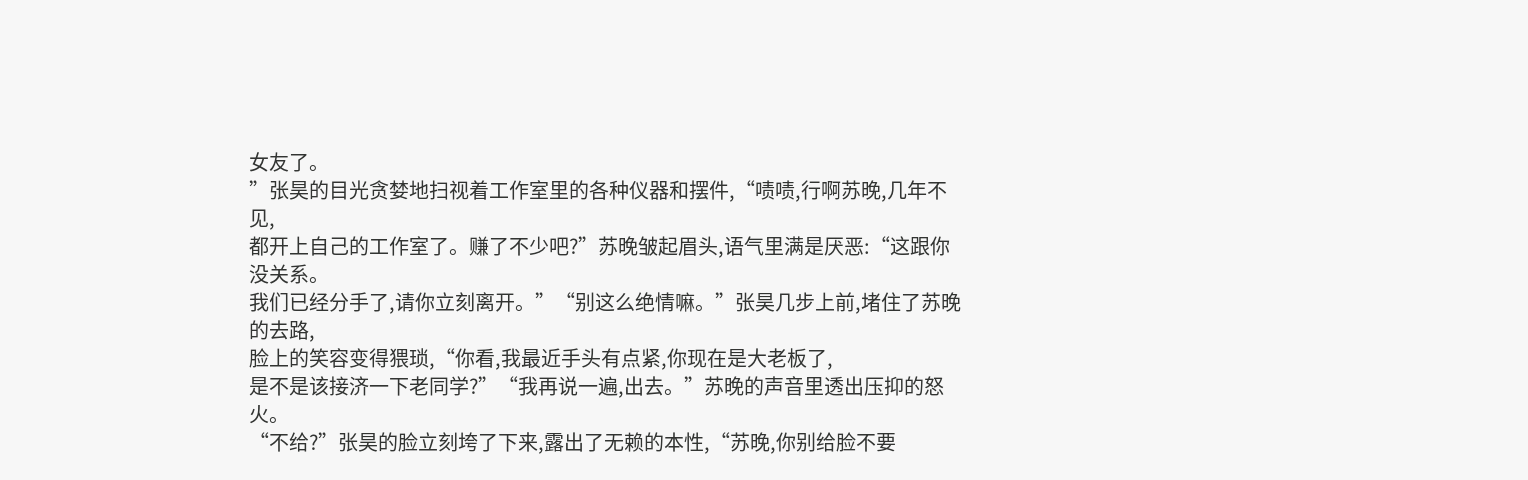女友了。
”张昊的目光贪婪地扫视着工作室里的各种仪器和摆件,“啧啧,行啊苏晚,几年不见,
都开上自己的工作室了。赚了不少吧?”苏晚皱起眉头,语气里满是厌恶:“这跟你没关系。
我们已经分手了,请你立刻离开。”“别这么绝情嘛。”张昊几步上前,堵住了苏晚的去路,
脸上的笑容变得猥琐,“你看,我最近手头有点紧,你现在是大老板了,
是不是该接济一下老同学?”“我再说一遍,出去。”苏晚的声音里透出压抑的怒火。
“不给?”张昊的脸立刻垮了下来,露出了无赖的本性,“苏晚,你别给脸不要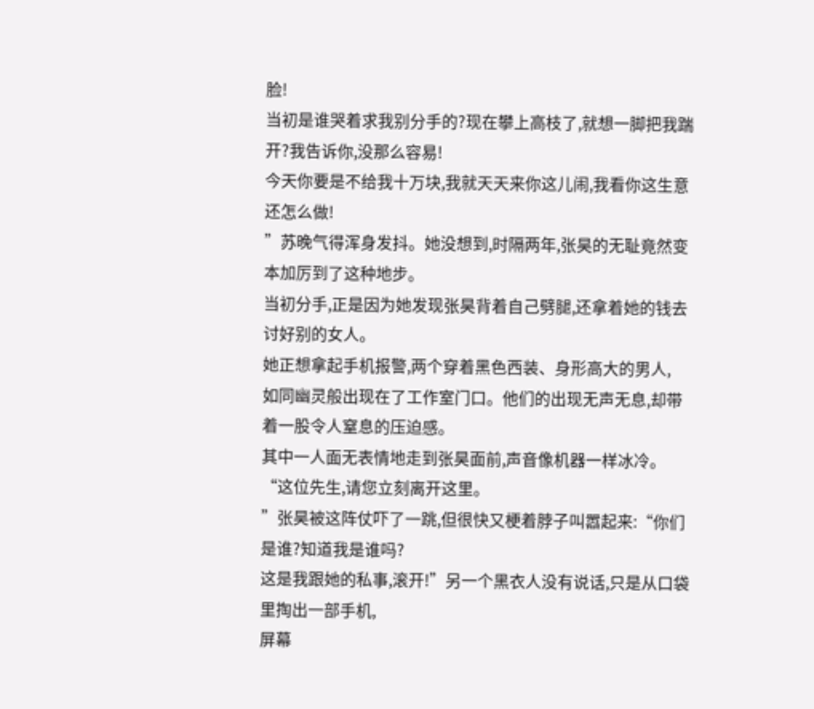脸!
当初是谁哭着求我别分手的?现在攀上高枝了,就想一脚把我踹开?我告诉你,没那么容易!
今天你要是不给我十万块,我就天天来你这儿闹,我看你这生意还怎么做!
”苏晚气得浑身发抖。她没想到,时隔两年,张昊的无耻竟然变本加厉到了这种地步。
当初分手,正是因为她发现张昊背着自己劈腿,还拿着她的钱去讨好别的女人。
她正想拿起手机报警,两个穿着黑色西装、身形高大的男人,
如同幽灵般出现在了工作室门口。他们的出现无声无息,却带着一股令人窒息的压迫感。
其中一人面无表情地走到张昊面前,声音像机器一样冰冷。“这位先生,请您立刻离开这里。
”张昊被这阵仗吓了一跳,但很快又梗着脖子叫嚣起来:“你们是谁?知道我是谁吗?
这是我跟她的私事,滚开!”另一个黑衣人没有说话,只是从口袋里掏出一部手机,
屏幕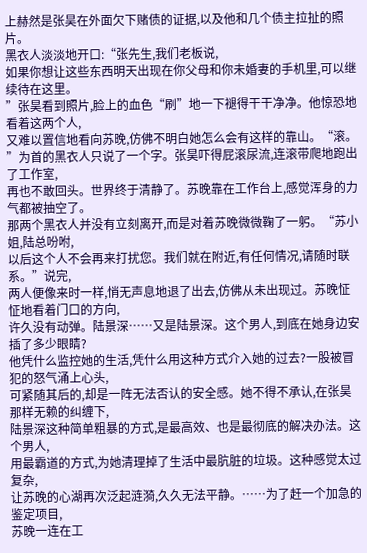上赫然是张昊在外面欠下赌债的证据,以及他和几个债主拉扯的照片。
黑衣人淡淡地开口:“张先生,我们老板说,
如果你想让这些东西明天出现在你父母和你未婚妻的手机里,可以继续待在这里。
”张昊看到照片,脸上的血色“刷”地一下褪得干干净净。他惊恐地看着这两个人,
又难以置信地看向苏晚,仿佛不明白她怎么会有这样的靠山。“滚。
”为首的黑衣人只说了一个字。张昊吓得屁滚尿流,连滚带爬地跑出了工作室,
再也不敢回头。世界终于清静了。苏晚靠在工作台上,感觉浑身的力气都被抽空了。
那两个黑衣人并没有立刻离开,而是对着苏晚微微鞠了一躬。“苏小姐,陆总吩咐,
以后这个人不会再来打扰您。我们就在附近,有任何情况,请随时联系。”说完,
两人便像来时一样,悄无声息地退了出去,仿佛从未出现过。苏晚怔怔地看着门口的方向,
许久没有动弹。陆景深……又是陆景深。这个男人,到底在她身边安插了多少眼睛?
他凭什么监控她的生活,凭什么用这种方式介入她的过去?一股被冒犯的怒气涌上心头,
可紧随其后的,却是一阵无法否认的安全感。她不得不承认,在张昊那样无赖的纠缠下,
陆景深这种简单粗暴的方式,是最高效、也是最彻底的解决办法。这个男人,
用最霸道的方式,为她清理掉了生活中最肮脏的垃圾。这种感觉太过复杂,
让苏晚的心湖再次泛起涟漪,久久无法平静。……为了赶一个加急的鉴定项目,
苏晚一连在工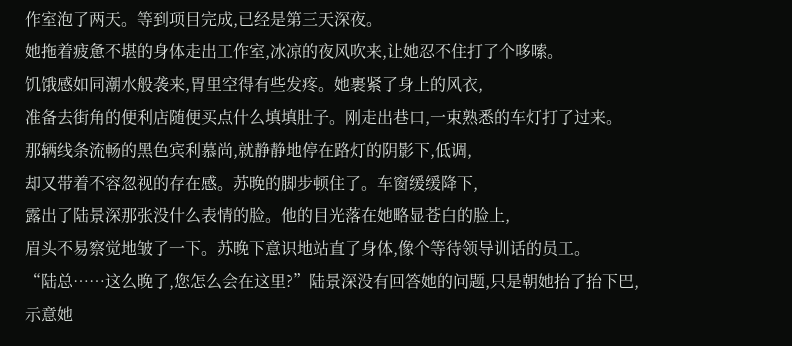作室泡了两天。等到项目完成,已经是第三天深夜。
她拖着疲惫不堪的身体走出工作室,冰凉的夜风吹来,让她忍不住打了个哆嗦。
饥饿感如同潮水般袭来,胃里空得有些发疼。她裹紧了身上的风衣,
准备去街角的便利店随便买点什么填填肚子。刚走出巷口,一束熟悉的车灯打了过来。
那辆线条流畅的黑色宾利慕尚,就静静地停在路灯的阴影下,低调,
却又带着不容忽视的存在感。苏晚的脚步顿住了。车窗缓缓降下,
露出了陆景深那张没什么表情的脸。他的目光落在她略显苍白的脸上,
眉头不易察觉地皱了一下。苏晚下意识地站直了身体,像个等待领导训话的员工。
“陆总……这么晚了,您怎么会在这里?”陆景深没有回答她的问题,只是朝她抬了抬下巴,
示意她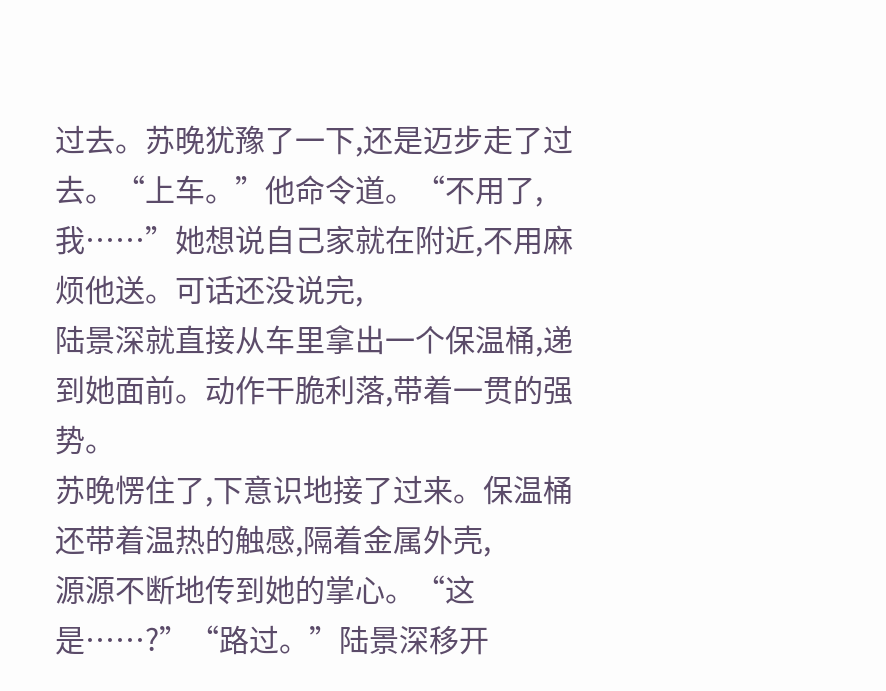过去。苏晚犹豫了一下,还是迈步走了过去。“上车。”他命令道。“不用了,
我……”她想说自己家就在附近,不用麻烦他送。可话还没说完,
陆景深就直接从车里拿出一个保温桶,递到她面前。动作干脆利落,带着一贯的强势。
苏晚愣住了,下意识地接了过来。保温桶还带着温热的触感,隔着金属外壳,
源源不断地传到她的掌心。“这是……?”“路过。”陆景深移开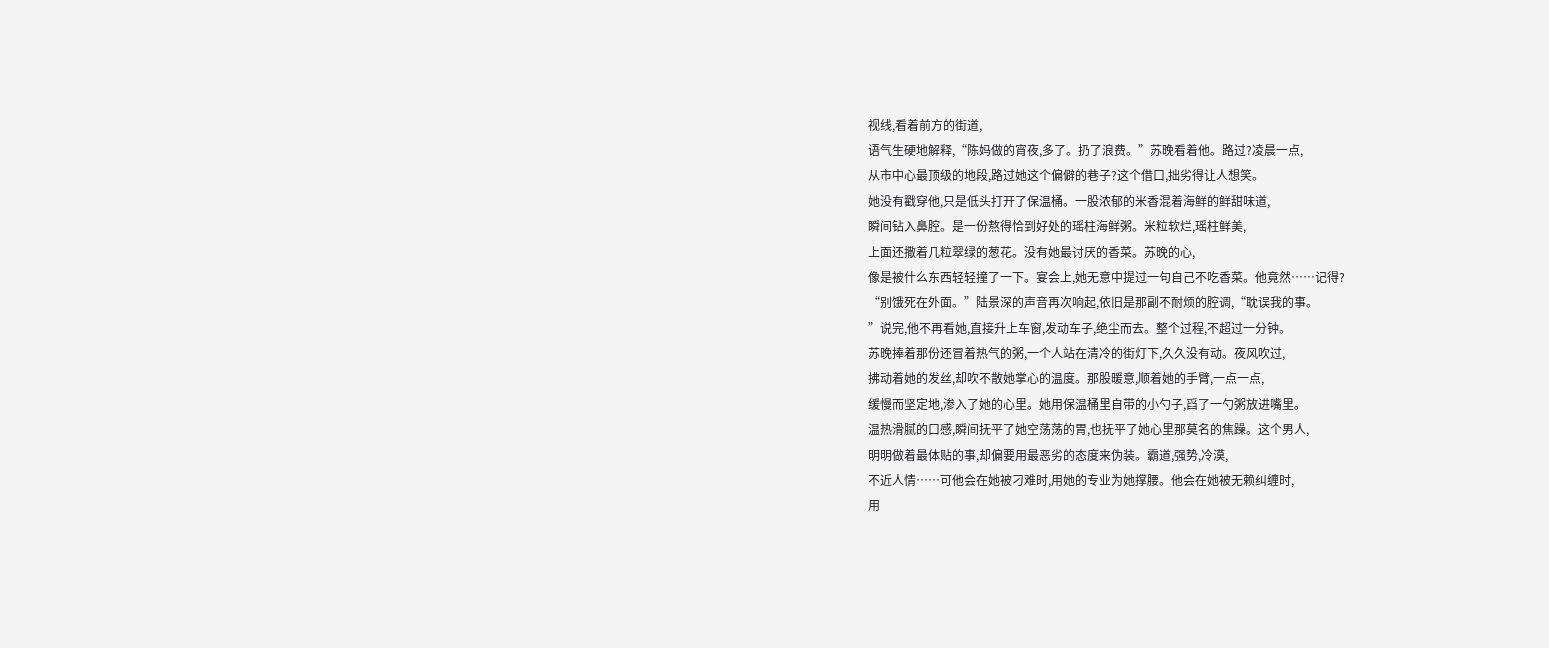视线,看着前方的街道,
语气生硬地解释,“陈妈做的宵夜,多了。扔了浪费。”苏晚看着他。路过?凌晨一点,
从市中心最顶级的地段,路过她这个偏僻的巷子?这个借口,拙劣得让人想笑。
她没有戳穿他,只是低头打开了保温桶。一股浓郁的米香混着海鲜的鲜甜味道,
瞬间钻入鼻腔。是一份熬得恰到好处的瑶柱海鲜粥。米粒软烂,瑶柱鲜美,
上面还撒着几粒翠绿的葱花。没有她最讨厌的香菜。苏晚的心,
像是被什么东西轻轻撞了一下。宴会上,她无意中提过一句自己不吃香菜。他竟然……记得?
“别饿死在外面。”陆景深的声音再次响起,依旧是那副不耐烦的腔调,“耽误我的事。
”说完,他不再看她,直接升上车窗,发动车子,绝尘而去。整个过程,不超过一分钟。
苏晚捧着那份还冒着热气的粥,一个人站在清冷的街灯下,久久没有动。夜风吹过,
拂动着她的发丝,却吹不散她掌心的温度。那股暖意,顺着她的手臂,一点一点,
缓慢而坚定地,渗入了她的心里。她用保温桶里自带的小勺子,舀了一勺粥放进嘴里。
温热滑腻的口感,瞬间抚平了她空荡荡的胃,也抚平了她心里那莫名的焦躁。这个男人,
明明做着最体贴的事,却偏要用最恶劣的态度来伪装。霸道,强势,冷漠,
不近人情……可他会在她被刁难时,用她的专业为她撑腰。他会在她被无赖纠缠时,
用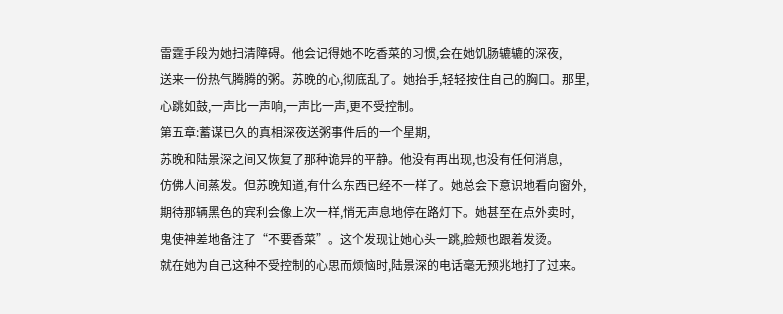雷霆手段为她扫清障碍。他会记得她不吃香菜的习惯,会在她饥肠辘辘的深夜,
送来一份热气腾腾的粥。苏晚的心,彻底乱了。她抬手,轻轻按住自己的胸口。那里,
心跳如鼓,一声比一声响,一声比一声,更不受控制。
第五章:蓄谋已久的真相深夜送粥事件后的一个星期,
苏晚和陆景深之间又恢复了那种诡异的平静。他没有再出现,也没有任何消息,
仿佛人间蒸发。但苏晚知道,有什么东西已经不一样了。她总会下意识地看向窗外,
期待那辆黑色的宾利会像上次一样,悄无声息地停在路灯下。她甚至在点外卖时,
鬼使神差地备注了“不要香菜”。这个发现让她心头一跳,脸颊也跟着发烫。
就在她为自己这种不受控制的心思而烦恼时,陆景深的电话毫无预兆地打了过来。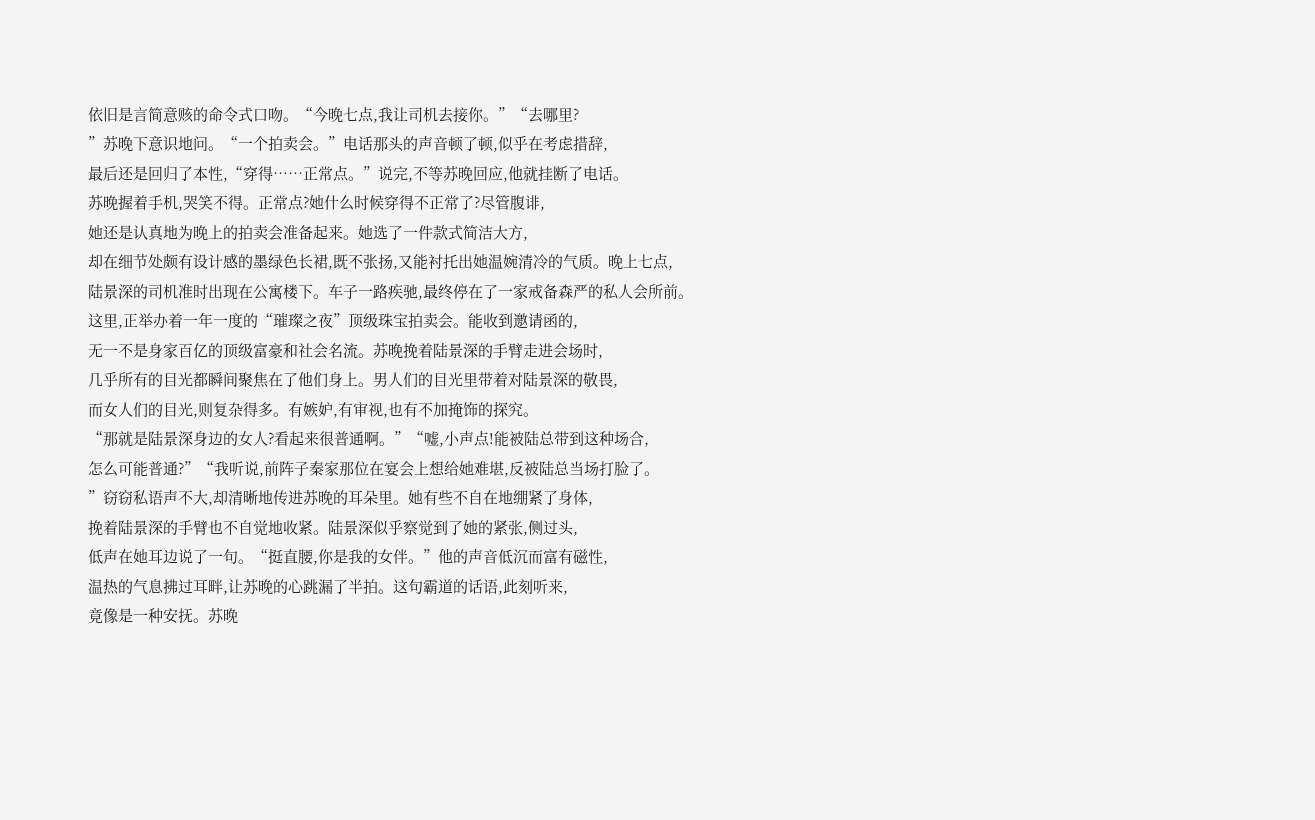依旧是言简意赅的命令式口吻。“今晚七点,我让司机去接你。”“去哪里?
”苏晚下意识地问。“一个拍卖会。”电话那头的声音顿了顿,似乎在考虑措辞,
最后还是回归了本性,“穿得……正常点。”说完,不等苏晚回应,他就挂断了电话。
苏晚握着手机,哭笑不得。正常点?她什么时候穿得不正常了?尽管腹诽,
她还是认真地为晚上的拍卖会准备起来。她选了一件款式简洁大方,
却在细节处颇有设计感的墨绿色长裙,既不张扬,又能衬托出她温婉清冷的气质。晚上七点,
陆景深的司机准时出现在公寓楼下。车子一路疾驰,最终停在了一家戒备森严的私人会所前。
这里,正举办着一年一度的“璀璨之夜”顶级珠宝拍卖会。能收到邀请函的,
无一不是身家百亿的顶级富豪和社会名流。苏晚挽着陆景深的手臂走进会场时,
几乎所有的目光都瞬间聚焦在了他们身上。男人们的目光里带着对陆景深的敬畏,
而女人们的目光,则复杂得多。有嫉妒,有审视,也有不加掩饰的探究。
“那就是陆景深身边的女人?看起来很普通啊。”“嘘,小声点!能被陆总带到这种场合,
怎么可能普通?”“我听说,前阵子秦家那位在宴会上想给她难堪,反被陆总当场打脸了。
”窃窃私语声不大,却清晰地传进苏晚的耳朵里。她有些不自在地绷紧了身体,
挽着陆景深的手臂也不自觉地收紧。陆景深似乎察觉到了她的紧张,侧过头,
低声在她耳边说了一句。“挺直腰,你是我的女伴。”他的声音低沉而富有磁性,
温热的气息拂过耳畔,让苏晚的心跳漏了半拍。这句霸道的话语,此刻听来,
竟像是一种安抚。苏晚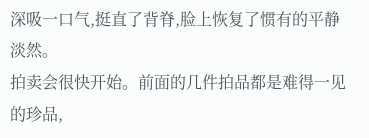深吸一口气,挺直了背脊,脸上恢复了惯有的平静淡然。
拍卖会很快开始。前面的几件拍品都是难得一见的珍品,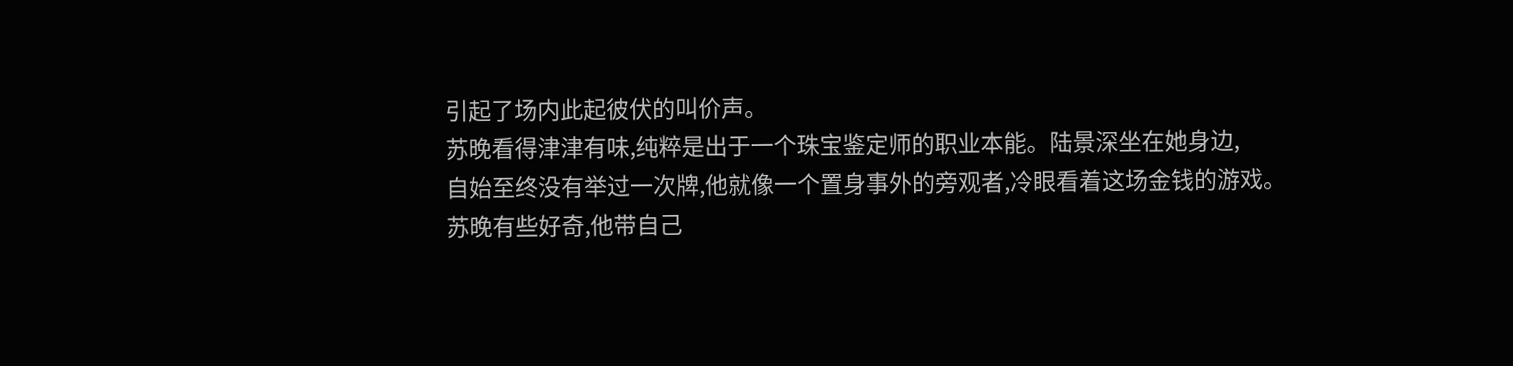引起了场内此起彼伏的叫价声。
苏晚看得津津有味,纯粹是出于一个珠宝鉴定师的职业本能。陆景深坐在她身边,
自始至终没有举过一次牌,他就像一个置身事外的旁观者,冷眼看着这场金钱的游戏。
苏晚有些好奇,他带自己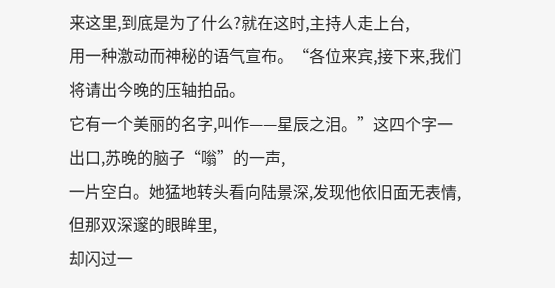来这里,到底是为了什么?就在这时,主持人走上台,
用一种激动而神秘的语气宣布。“各位来宾,接下来,我们将请出今晚的压轴拍品。
它有一个美丽的名字,叫作——星辰之泪。”这四个字一出口,苏晚的脑子“嗡”的一声,
一片空白。她猛地转头看向陆景深,发现他依旧面无表情,但那双深邃的眼眸里,
却闪过一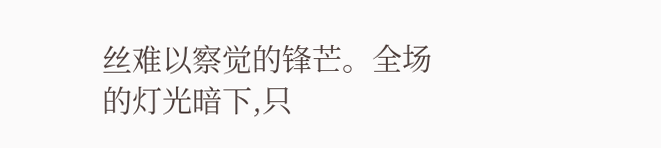丝难以察觉的锋芒。全场的灯光暗下,只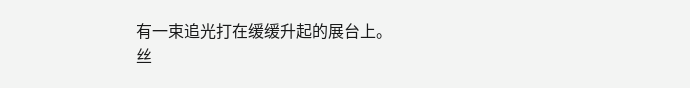有一束追光打在缓缓升起的展台上。
丝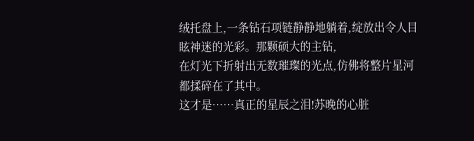绒托盘上,一条钻石项链静静地躺着,绽放出令人目眩神迷的光彩。那颗硕大的主钻,
在灯光下折射出无数璀璨的光点,仿佛将整片星河都揉碎在了其中。
这才是……真正的星辰之泪!苏晚的心脏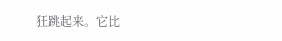狂跳起来。它比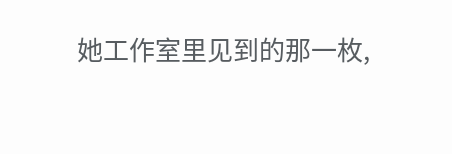她工作室里见到的那一枚,